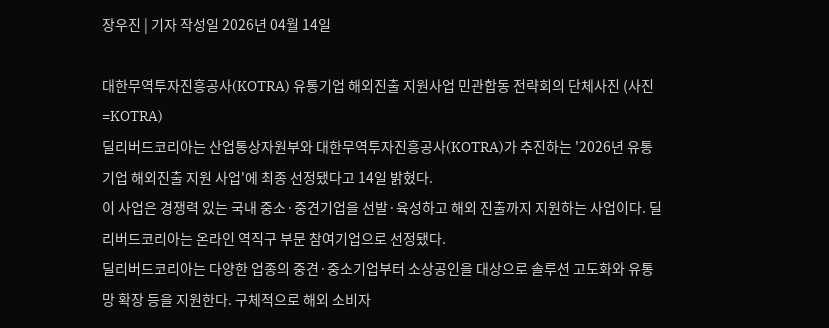장우진 | 기자 작성일 2026년 04월 14일

대한무역투자진흥공사(KOTRA) 유통기업 해외진출 지원사업 민관합동 전략회의 단체사진 (사진=KOTRA)
딜리버드코리아는 산업통상자원부와 대한무역투자진흥공사(KOTRA)가 추진하는 '2026년 유통기업 해외진출 지원 사업'에 최종 선정됐다고 14일 밝혔다.
이 사업은 경쟁력 있는 국내 중소·중견기업을 선발·육성하고 해외 진출까지 지원하는 사업이다. 딜리버드코리아는 온라인 역직구 부문 참여기업으로 선정됐다.
딜리버드코리아는 다양한 업종의 중견·중소기업부터 소상공인을 대상으로 솔루션 고도화와 유통망 확장 등을 지원한다. 구체적으로 해외 소비자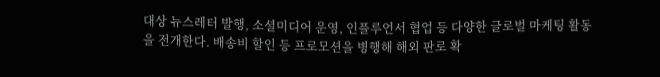대상 뉴스레터 발행, 소셜미디어 운영, 인플루언서 협업 등 다양한 글로벌 마케팅 활동을 전개한다. 배송비 할인 등 프로모션을 병행해 해외 판로 확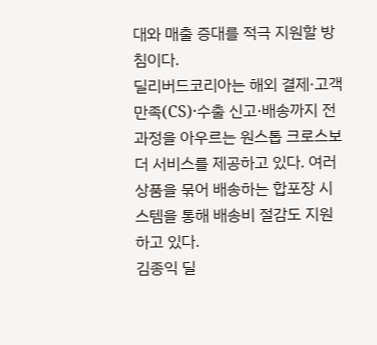대와 매출 증대를 적극 지원할 방침이다.
딜리버드코리아는 해외 결제·고객만족(CS)·수출 신고·배송까지 전 과정을 아우르는 원스톱 크로스보더 서비스를 제공하고 있다. 여러 상품을 묶어 배송하는 합포장 시스템을 통해 배송비 절감도 지원하고 있다.
김종익 딜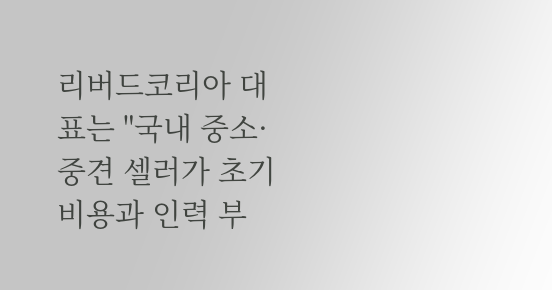리버드코리아 대표는 "국내 중소·중견 셀러가 초기 비용과 인력 부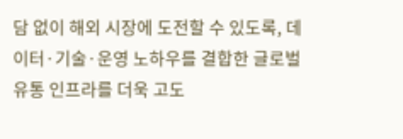담 없이 해외 시장에 도전할 수 있도록, 데이터·기술·운영 노하우를 결합한 글로벌 유통 인프라를 더욱 고도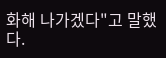화해 나가겠다"고 말했다.